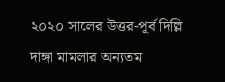২০২০ সালের উত্তর-পূর্ব দিল্লি দাঙ্গা মামলার অন্যতম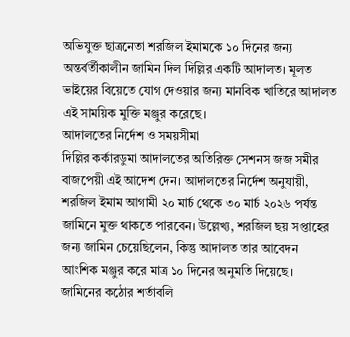অভিযুক্ত ছাত্রনেতা শরজিল ইমামকে ১০ দিনের জন্য অন্তর্বর্তীকালীন জামিন দিল দিল্লির একটি আদালত। মূলত ভাইয়ের বিয়েতে যোগ দেওয়ার জন্য মানবিক খাতিরে আদালত এই সাময়িক মুক্তি মঞ্জুর করেছে।
আদালতের নির্দেশ ও সময়সীমা
দিল্লির কর্কারডুমা আদালতের অতিরিক্ত সেশনস জজ সমীর বাজপেয়ী এই আদেশ দেন। আদালতের নির্দেশ অনুযায়ী, শরজিল ইমাম আগামী ২০ মার্চ থেকে ৩০ মার্চ ২০২৬ পর্যন্ত জামিনে মুক্ত থাকতে পারবেন। উল্লেখ্য, শরজিল ছয় সপ্তাহের জন্য জামিন চেয়েছিলেন, কিন্তু আদালত তার আবেদন আংশিক মঞ্জুর করে মাত্র ১০ দিনের অনুমতি দিয়েছে।
জামিনের কঠোর শর্তাবলি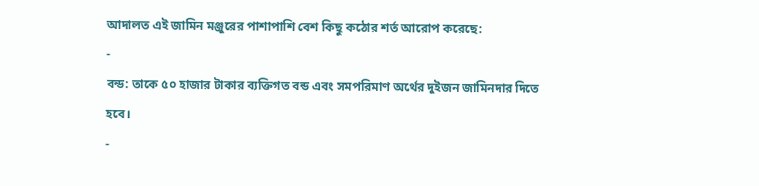আদালত এই জামিন মঞ্জুরের পাশাপাশি বেশ কিছু কঠোর শর্ত আরোপ করেছে:
-
বন্ড: তাকে ৫০ হাজার টাকার ব্যক্তিগত বন্ড এবং সমপরিমাণ অর্থের দুইজন জামিনদার দিতে হবে।
-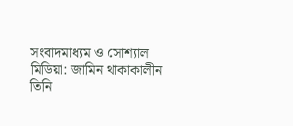সংবাদমাধ্যম ও সোশ্যাল মিডিয়া: জামিন থাকাকালীন তিনি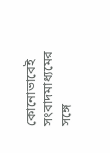কোনোভাবেই সংবাদমাধ্যমের সঙ্গে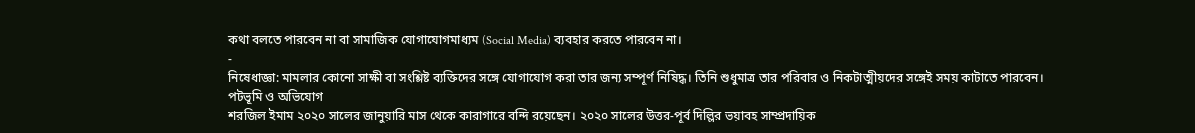কথা বলতে পারবেন না বা সামাজিক যোগাযোগমাধ্যম (Social Media) ব্যবহার করতে পারবেন না।
-
নিষেধাজ্ঞা: মামলার কোনো সাক্ষী বা সংশ্লিষ্ট ব্যক্তিদের সঙ্গে যোগাযোগ করা তার জন্য সম্পূর্ণ নিষিদ্ধ। তিনি শুধুমাত্র তার পরিবার ও নিকটাত্মীয়দের সঙ্গেই সময় কাটাতে পারবেন।
পটভূমি ও অভিযোগ
শরজিল ইমাম ২০২০ সালের জানুয়ারি মাস থেকে কারাগারে বন্দি রয়েছেন। ২০২০ সালের উত্তর-পূর্ব দিল্লির ভয়াবহ সাম্প্রদায়িক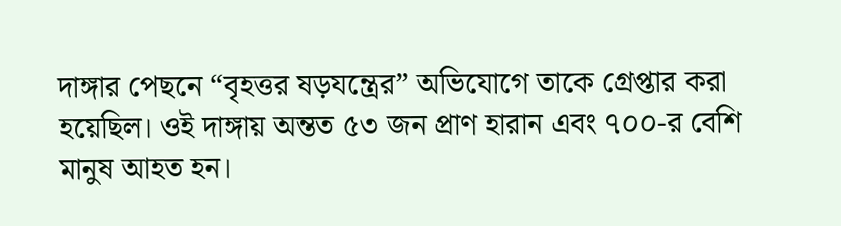দাঙ্গার পেছনে “বৃহত্তর ষড়যন্ত্রের” অভিযোগে তাকে গ্রেপ্তার করা হয়েছিল। ওই দাঙ্গায় অন্তত ৫৩ জন প্রাণ হারান এবং ৭০০-র বেশি মানুষ আহত হন।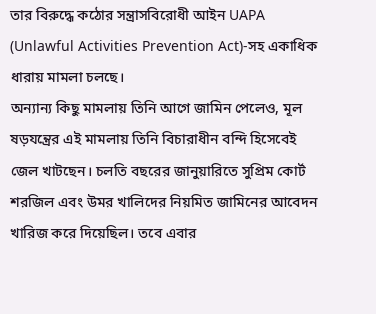তার বিরুদ্ধে কঠোর সন্ত্রাসবিরোধী আইন UAPA (Unlawful Activities Prevention Act)-সহ একাধিক ধারায় মামলা চলছে।
অন্যান্য কিছু মামলায় তিনি আগে জামিন পেলেও, মূল ষড়যন্ত্রের এই মামলায় তিনি বিচারাধীন বন্দি হিসেবেই জেল খাটছেন। চলতি বছরের জানুয়ারিতে সুপ্রিম কোর্ট শরজিল এবং উমর খালিদের নিয়মিত জামিনের আবেদন খারিজ করে দিয়েছিল। তবে এবার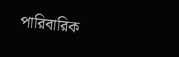পারিবারিক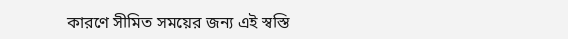কারণে সীমিত সময়ের জন্য এই স্বস্তি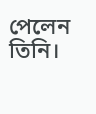পেলেন তিনি।